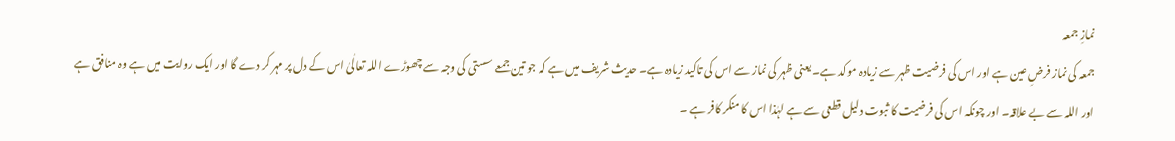نمازِ جمعہ
جمعہ کی نماز فرضِ عین ہے اور اس کی فرضیت ظہر سے زیادہ موکد ہے۔ یعنی ظہر کی نماز سے اس کی تاکید زیادہ ہے۔ حدیث شریف میں ہے کہ جو تین جمعے سستی کی وجہ سے چھوڑے اللہ تعالٰیٰ اس کے دل پر مہر کر دے گا اور ایک روایت میں ہے وہ منافق ہے اور اللہ سے بے علاقہ۔ اور چونکہ اس کی فرضیت کا ثبوت دلیل قطعی سے ہے لہٰذا اس کا منکر کافر ہے ۔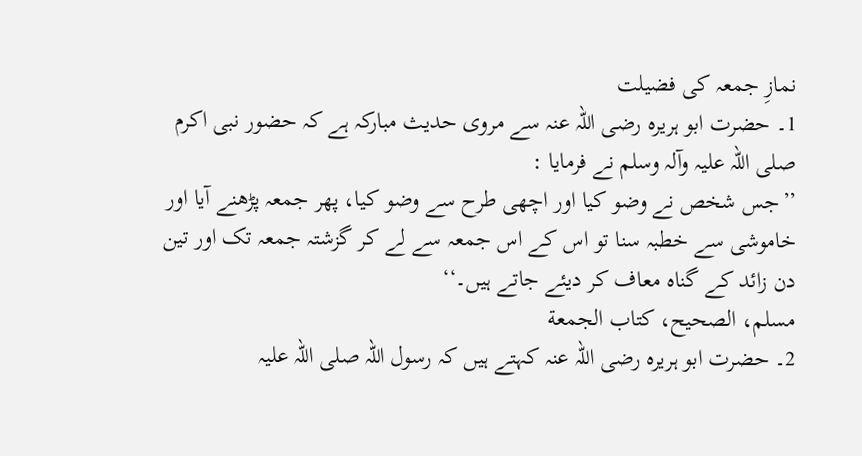نمازِ جمعہ کی فضیلت
1۔ حضرت ابو ہریرہ رضی اللہ عنہ سے مروی حدیث مبارکہ ہے کہ حضور نبی اکرم صلی اللہ علیہ وآلہ وسلم نے فرمایا :
’’جس شخص نے وضو کیا اور اچھی طرح سے وضو کیا، پھر جمعہ پڑھنے آیا اور خاموشی سے خطبہ سنا تو اس کے اس جمعہ سے لے کر گزشتہ جمعہ تک اور تین دن زائد کے گناہ معاف کر دیئے جاتے ہیں۔‘‘
مسلم، الصحيح، کتاب الجمعة
2۔ حضرت ابو ہریرہ رضی اللہ عنہ کہتے ہیں کہ رسول اللہ صلی اللہ علیہ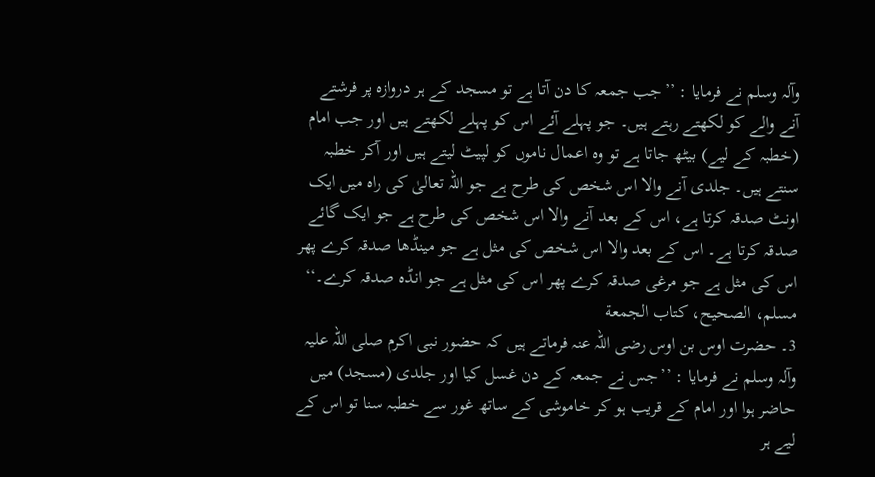وآلہ وسلم نے فرمایا : ’’جب جمعہ کا دن آتا ہے تو مسجد کے ہر دروازہ پر فرشتے آنے والے کو لکھتے رہتے ہیں۔ جو پہلے آئے اس کو پہلے لکھتے ہیں اور جب امام (خطبہ کے لیے) بیٹھ جاتا ہے تو وہ اعمال ناموں کو لپیٹ لیتے ہیں اور آکر خطبہ سنتے ہیں۔ جلدی آنے والا اس شخص کی طرح ہے جو اللہ تعالیٰ کی راہ میں ایک اونٹ صدقہ کرتا ہے، اس کے بعد آنے والا اس شخص کی طرح ہے جو ایک گائے صدقہ کرتا ہے۔ اس کے بعد والا اس شخص کی مثل ہے جو مینڈھا صدقہ کرے پھر اس کی مثل ہے جو مرغی صدقہ کرے پھر اس کی مثل ہے جو انڈہ صدقہ کرے۔‘‘
مسلم، الصحيح، کتاب الجمعة
3۔ حضرت اوس بن اوس رضی اللہ عنہ فرماتے ہیں کہ حضور نبی اکرم صلی اللہ علیہ وآلہ وسلم نے فرمایا : ’’جس نے جمعہ کے دن غسل کیا اور جلدی (مسجد) میں حاضر ہوا اور امام کے قریب ہو کر خاموشی کے ساتھ غور سے خطبہ سنا تو اس کے لیے ہر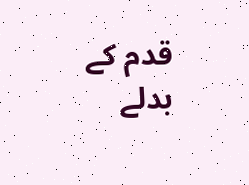قدم کے بدلے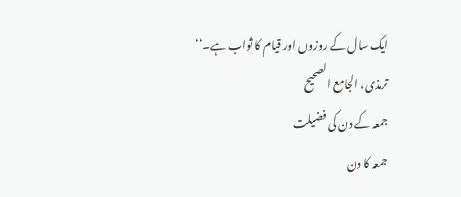ایک سال کے روزوں اور قیام کا ثواب ہے۔‘‘
ترمذی، الجامع الصحيح
جمعہ کے دن کی فضیلت
جمعہ کا دن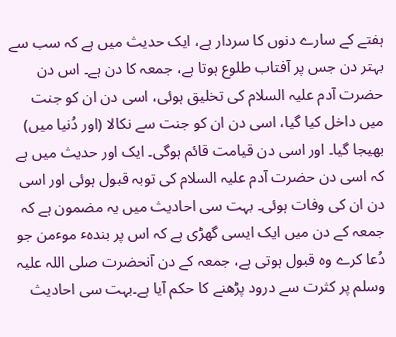ہفتے کے سارے دنوں کا سردار ہے، ایک حدیث میں ہے کہ سب سے بہتر دن جس پر آفتاب طلوع ہوتا ہے، جمعہ کا دن ہے۔ اس دن حضرت آدم علیہ السلام کی تخلیق ہوئی، اسی دن ان کو جنت میں داخل کیا گیا، اسی دن ان کو جنت سے نکالا (اور دُنیا میں) بھیجا گیا۔ اور اسی دن قیامت قائم ہوگی۔ ایک اور حدیث میں ہے کہ اسی دن حضرت آدم علیہ السلام کی توبہ قبول ہوئی اور اسی دن ان کی وفات ہوئی۔ بہت سی احادیث میں یہ مضمون ہے کہ جمعہ کے دن میں ایک ایسی گھڑی ہے کہ اس پر بندہٴ موٴمن جو دُعا کرے وہ قبول ہوتی ہے، جمعہ کے دن آنحضرت صلی اللہ علیہ وسلم پر کثرت سے درود پڑھنے کا حکم آیا ہے۔بہت سی احادیث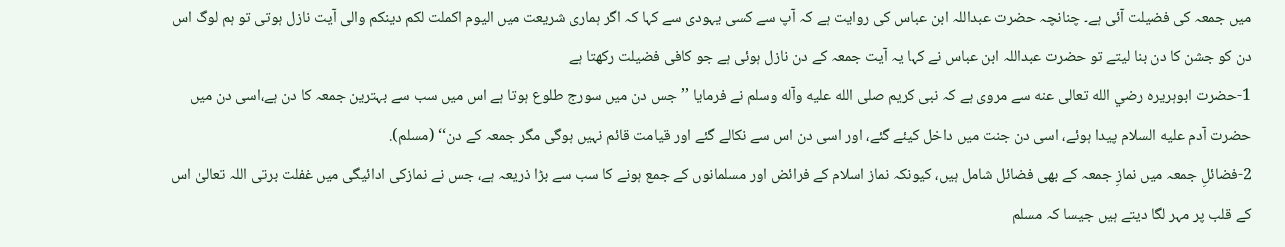میں جمعہ کی فضیلت آئی ہے۔ چنانچہ حضرت عبداللہ ابن عباس کی روایت ہے کہ آپ سے کسی یہودی سے کہا کہ اگر ہماری شریعت میں الیوم اکملت لکم دینکم والی آیت نازل ہوتی تو ہم لوگ اس دن کو جشن کا دن بنا لیتے تو حضرت عبداللہ ابن عباس نے کہا یہ آیت جمعہ کے دن نازل ہوئی ہے جو کافی فضیلت رکھتا ہے
1-حضرت ابوہریرہ رضي الله تعالى عنه سے مروی ہے کہ نبی کریم صلى الله عليه وآله وسلم نے فرمایا ’’جس دن میں سورج طلوع ہوتا ہے اس میں سب سے بہترین جمعہ کا دن ہے،اسی دن میں حضرت آدم عليه السلام پیدا ہوئے، اسی دن جنت میں داخل کیئے گئے، اور اسی دن اس سے نکالے گئے اور قیامت قائم نہیں ہوگی مگر جمعہ کے دن‘‘ (مسلم).
2-فضائلِ جمعہ میں نمازِ جمعہ کے بھی فضائل شامل ہیں، کیونکہ نماز اسلام کے فرائض اور مسلمانوں کے جمع ہونے کا سب سے بڑا ذریعہ ہے، جس نے نمازکی ادائیگی میں غفلت برتی اللہ تعالیٰ اس کے قلب پر مہر لگا دیتے ہیں جیسا کہ مسلم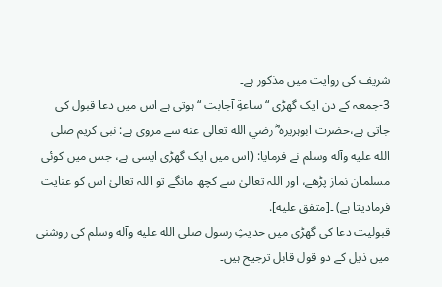شریف کی روایت میں مذکور ہے۔
3-جمعہ کے دن ایک گھڑی “ ساعةِ آجابت “ہوتی ہے اس میں دعا قبول کی جاتی ہے،حضرت ابوہریرہ ؓ رضي الله تعالى عنه سے مروی ہے: نبی کریم صلى الله عليه وآله وسلم نے فرمایا: (اس میں ایک گھڑی ایسی ہے، جس میں کوئی مسلمان نماز پڑھے، اور اللہ تعالیٰ سے کچھ مانگے تو اللہ تعالیٰ اس کو عنایت فرمادیتا ہے) ۔[متفق عليه].
قبولیت دعا کی گھڑی میں حدیثِ رسول صلى الله عليه وآله وسلم کی روشنی میں ذیل کے دو قول قابل ترجیح ہیں۔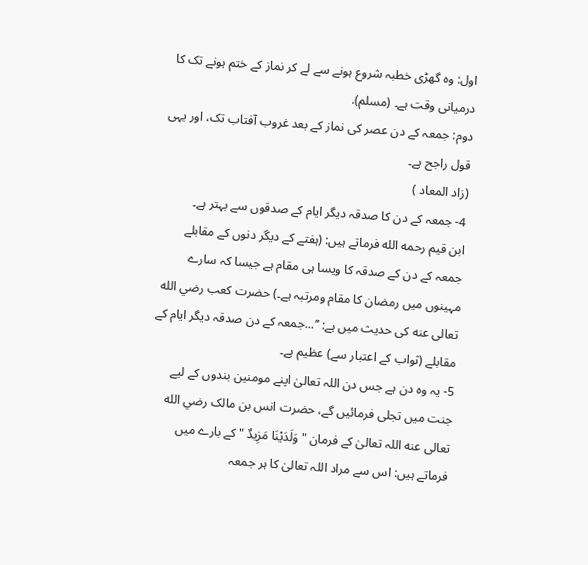اول: وہ گھڑی خطبہ شروع ہونے سے لے کر نماز کے ختم ہونے تک کا درمیانی وقت ہے۔ (مسلم).
دوم: جمعہ کے دن عصر کی نماز کے بعد غروب آفتاب تک، اور یہی قول راجح ہے۔
(زاد المعاد )
4- جمعہ کے دن کا صدقہ دیگر ایام کے صدقوں سے بہتر ہے۔
ابن قیم رحمه الله فرماتے ہیں: (ہفتے کے دیگر دنوں کے مقابلے جمعہ کے دن کے صدقہ کا ویسا ہی مقام ہے جیسا کہ سارے مہینوں میں رمضان کا مقام ومرتبہ ہے۔) حضرت کعب رضي الله تعالى عنه کی حدیث میں ہے: ’’...جمعہ کے دن صدقہ دیگر ایام کے مقابلے (ثواب کے اعتبار سے) عظیم ہے۔
5- یہ وہ دن ہے جس دن اللہ تعالیٰ اپنے مومنین بندوں کے لیے جنت میں تجلی فرمائیں گے، حضرت انس بن مالک رضي الله تعالى عنه اللہ تعالیٰ کے فرمان " وَلَدَيْنَا مَزِيدٌ " کے بارے میں فرماتے ہیں: اس سے مراد اللہ تعالیٰ کا ہر جمعہ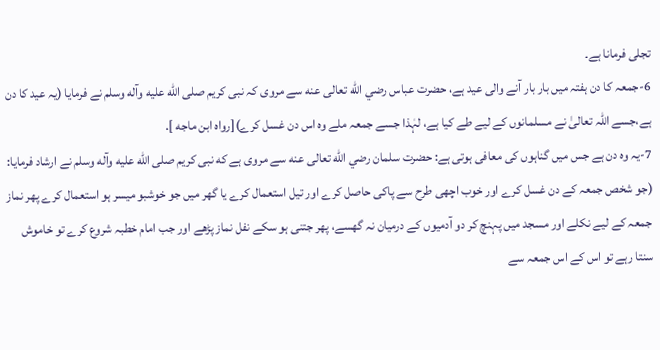تجلی فرمانا ہے۔
6-جمعہ کا دن ہفتہ میں بار بار آنے والی عید ہے، حضرت عباس رضي الله تعالى عنه سے مروی کہ نبی کریم صلى الله عليه وآله وسلم نے فرمایا (یہ عید کا دن ہے،جسے اللہ تعالیٰ نے مسلمانوں کے لیے طے کیا ہے، لہٰذا جسے جمعہ ملے وہ اس دن غسل کرے)[رواه ابن ماجه ].
7-یہ وہ دن ہے جس میں گناہوں کی معافی ہوتی ہے: حضرت سلمان رضي الله تعالى عنه سے مروی ہے كه نبی کریم صلى الله عليه وآله وسلم نے ارشاد فرمایا: (جو شخص جمعہ کے دن غسل کرے اور خوب اچھی طرح سے پاکی حاصل کرے اور تیل استعمال کرے یا گھر میں جو خوشبو میسر ہو استعمال کرے پھر نماز جمعہ کے لیے نکلے اور مسجد میں پہنچ کر دو آدمیوں کے درمیان نہ گھسے، پھر جتنی ہو سکے نفل نماز پڑھے اور جب امام خطبہ شروع کرے تو خاموش سنتا رہے تو اس کے اس جمعہ سے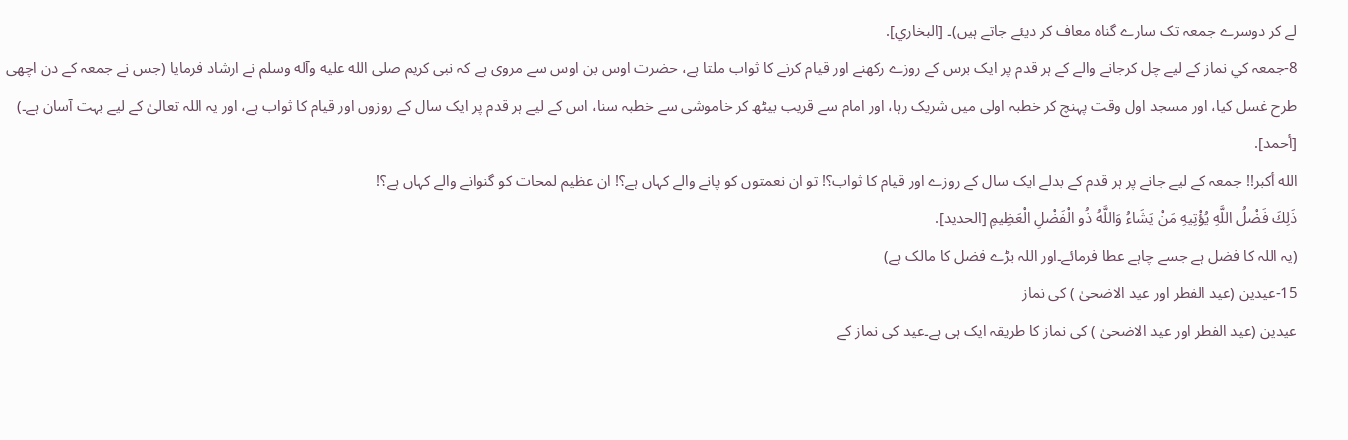لے کر دوسرے جمعہ تک سارے گناہ معاف کر دیئے جاتے ہیں)۔ [البخاري].
8-جمعہ كي نماز کے لیے چل کرجانے والے کے ہر قدم پر ایک برس کے روزے رکھنے اور قیام کرنے کا ثواب ملتا ہے، حضرت اوس بن اوس سے مروی ہے کہ نبی کریم صلى الله عليه وآله وسلم نے ارشاد فرمایا (جس نے جمعہ کے دن اچھی طرح غسل کیا، اور مسجد اول وقت پہنچ کر خطبہ اولی میں شریک رہا، اور امام سے قریب بیٹھ کر خاموشی سے خطبہ سنا، اس کے لیے ہر قدم پر ایک سال کے روزوں اور قیام کا ثواب ہے، اور یہ اللہ تعالیٰ کے لیے بہت آسان ہے۔) [أحمد].
الله أكبر!! جمعہ کے لیے جانے پر ہر قدم کے بدلے ایک سال کے روزے اور قیام کا ثواب؟! تو ان نعمتوں کو پانے والے کہاں ہے؟! ان عظیم لمحات کو گنوانے والے کہاں ہے؟!
ذَلِكَ فَضْلُ اللَّهِ يُؤْتِيهِ مَنْ يَشَاءُ وَاللَّهُ ذُو الْفَضْلِ الْعَظِيمِ [الحديد].
(یہ اللہ کا فضل ہے جسے چاہے عطا فرمائے۔اور اللہ بڑے فضل کا مالک ہے)
15-عیدین (عید الفطر اور عید الاضحیٰ ) کی نماز
عیدین (عید الفطر اور عید الاضحیٰ ) کی نماز کا طریقہ ایک ہی ہے۔عید کی نماز کے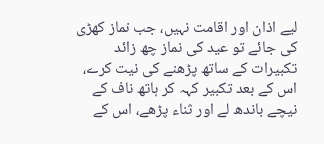لیے اذان اور اقامت نہیں، جب نماز کھڑی کی جائے تو عید کی نماز چھ زائد تکبیرات کے ساتھ پڑھنے کی نیت کرے، اس کے بعد تکبیر کہہ کر ہاتھ ناف کے نیچے باندھ لے اور ثناء پڑھے، اس کے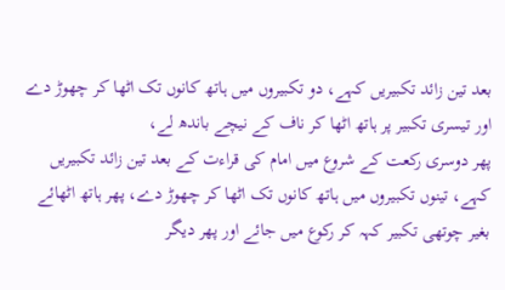بعد تین زائد تکبیریں کہے، دو تکبیروں میں ہاتھ کانوں تک اٹھا کر چھوڑ دے اور تیسری تکبیر پر ہاتھ اٹھا کر ناف کے نیچے باندھ لے،
پھر دوسری رکعت کے شروع میں امام کی قراءت کے بعد تین زائد تکبیریں کہے، تینوں تکبیروں میں ہاتھ کانوں تک اٹھا کر چھوڑ دے، پھر ہاتھ اٹھائے بغیر چوتھی تکبیر کہہ کر رکوع میں جائے اور پھر دیگر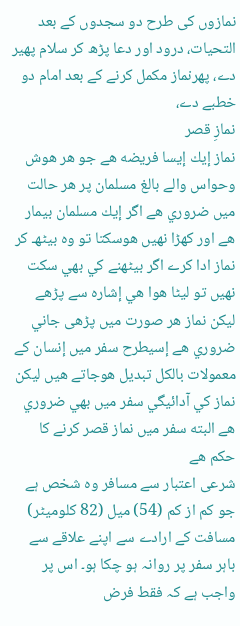نمازوں کی طرح دو سجدوں کے بعد التحیات، درود اور دعا پڑھ کر سلام پھیر دے، پھرنماز مکمل کرنے کے بعد امام دو خطبے دے،
نمازِ قصر
نماز إيك إيسا فريضه هے جو هر هوش وحواس والے بالغ مسلمان پر هر حالت ميں ضروري هے اگر إيك مسلمان بيمار هے اور كهڑا نهيں هوسكتا تو وه بيٹهـ كر نماز ادا كرے اگر بيٹهنے كي بهي سكت نهيں تو ليٹا هوا هي إشاره سے پڑهے ليكن نماز هر صورت ميں پڑهى جاني ضروري هے إسيطرح سفر ميں إنسان كے معمولات بالكل تبديل هوجاتے هيں ليكن نماز كي آدائيگي سفر ميں بهي ضروري هے البته سفر ميں نماز قصر كرنے كا حكم هے
شرعی اعتبار سے مسافر وہ شخص ہے جو کم از کم (54) میل (82 کلومیٹر) مسافت کے ارادے سے اپنے علاقے سے باہر سفر پر روانہ ہو چکا ہو۔ اس پر واجب ہے کہ فقط فرض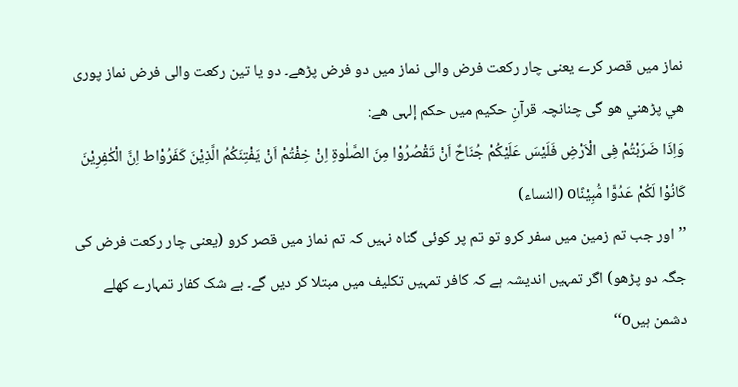نماز میں قصر کرے یعنی چار رکعت فرض والی نماز میں دو فرض پڑھے۔ دو يا تين ركعت والى فرض نماز پورى هي پڑهني ھو گی چنانچہ قرآنِ حکیم میں حكم إلہی هے:
وَاِذَا ضَرَبْتُمْ فِی الْاَرْضِ فَلَيْسَ عَلَيْکُمْ جُنَاحٌ اَنْ تَقْصُرُوْا مِنَ الصَّلٰوةِ اِنْ خِفْتُمْ اَنْ يَفْتِنَکُمُ الَّذِيْنَ کَفَرُوْاط اِنَّ الْکٰفِرِيْنَ کَانُوْا لَکُمْ عَدُوًّا مُّبِيْنًاo (النساء)
’’اور جب تم زمین میں سفر کرو تو تم پر کوئی گناہ نہیں کہ تم نماز میں قصر کرو (یعنی چار رکعت فرض کی جگہ دو پڑھو) اگر تمہیں اندیشہ ہے کہ کافر تمہیں تکلیف میں مبتلا کر دیں گے۔ بے شک کفار تمہارے کھلے دشمن ہیںo‘‘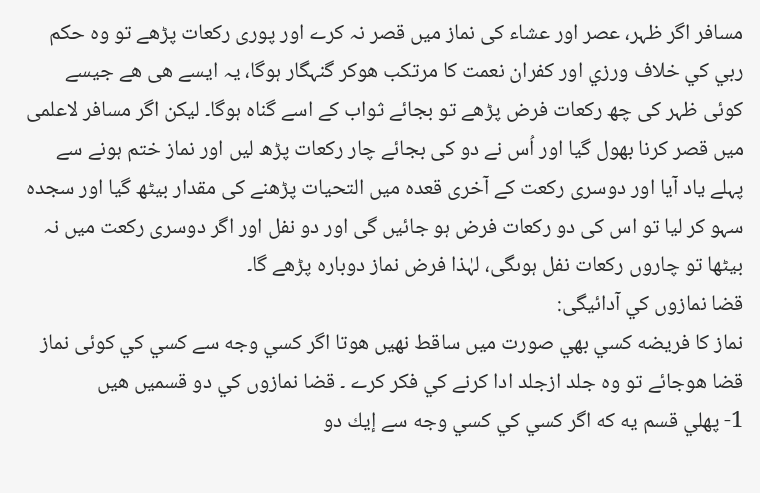مسافر اگر ظہر، عصر اور عشاء کی نماز میں قصر نہ کرے اور پوری رکعات پڑھے تو وہ حكم ربي كي خلاف ورزي اور كفران نعمت كا مرتكب هوكر گنہگار ہوگا، یہ ایسے هی هے جیسے کوئی ظہر کی چھ رکعات فرض پڑھے تو بجائے ثواب کے اسے گناہ ہوگا۔ لیکن اگر مسافر لاعلمی میں قصر کرنا بھول گیا اور اُس نے دو کی بجائے چار رکعات پڑھ لیں اور نماز ختم ہونے سے پہلے یاد آیا اور دوسری رکعت کے آخری قعدہ میں التحیات پڑھنے کی مقدار بیٹھ گیا اور سجدہ سہو کر لیا تو اس کی دو رکعات فرض ہو جائیں گی اور دو نفل اور اگر دوسری رکعت میں نہ بیٹھا تو چاروں رکعات نفل ہوںگی، لہٰذا فرض نماز دوبارہ پڑھے گا۔
قضا نمازوں كي آدائيگى:
نماز كا فريضه كسي بهي صورت ميں ساقط نهيں هوتا اگر كسي وجه سے كسي كي كوئى نماز قضا هوجائے تو وه جلد ازجلد ادا كرنے كي فكر كرے ۔ قضا نمازوں كي دو قسميں هيں
1- پهلي قسم يه كه اگر كسي كي كسي وجه سے إيك دو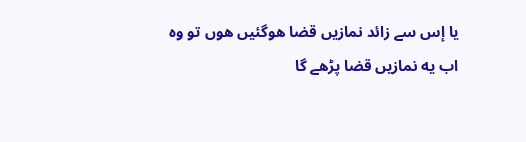يا إس سے زائد نمازيں قضا هوگئيں هوں تو وه اب يه نمازيں قضا پڑهے گا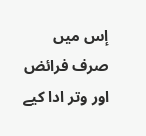إس ميں صرف فرائض اور وتر ادا كيے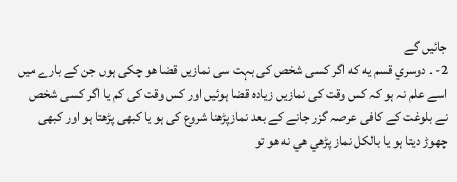جائيں گے
2- ۔ دوسري قسم يه كه اگر کسی شخص کی بہت سی نمازیں قضا هو چکی ہوں جن کے بارے میں اسے علم نہ ہو کہ کس وقت کی نمازیں زیادہ قضا ہوئیں اور کس وقت کی کم يا اگر کسی شخص نے بلوغت کے کافی عرصہ گزر جانے کے بعد نمازپڑھنا شروع کی ہو یا کبھی پڑھتا ہو اور کبھی چھوڑ دیتا ہو يا بالكل نماز پڑهي هي نه هو تو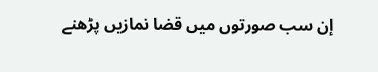إن سب صورتوں ميں قضا نمازيں پڑهنے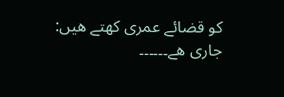كو قضائے عمری كهتے هيں:
جاری ھے۔۔۔۔۔۔